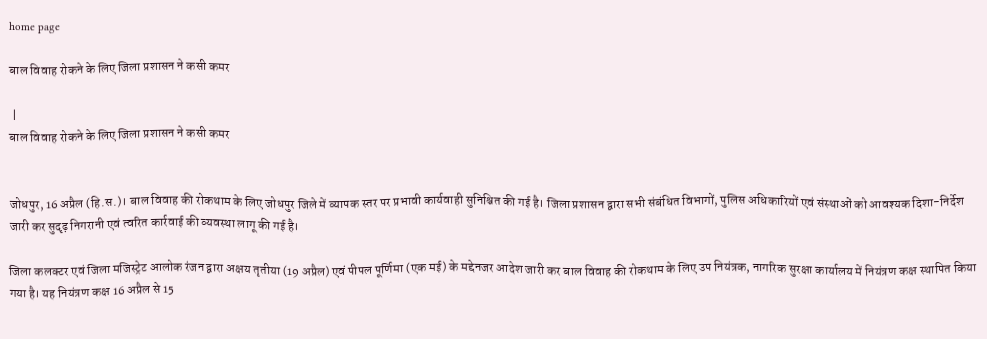home page

बाल विवाह रोकने के लिए जिला प्रशासन ने कसी कमर

 |
बाल विवाह रोकने के लिए जिला प्रशासन ने कसी कमर


जोधपुर, 16 अप्रैल (हि.स.)। बाल विवाह की रोकथाम के लिए जोधपुर जिले में व्यापक स्तर पर प्रभावी कार्यवाही सुनिश्चित की गई है। जिला प्रशासन द्वारा सभी संबंधित विभागों, पुलिस अधिकारियों एवं संस्थाओं को आवश्यक दिशा-निर्देश जारी कर सुदृढ़ निगरानी एवं त्वरित कार्रवाई की व्यवस्था लागू की गई है।

जिला कलक्टर एवं जिला मजिस्ट्रेट आलोक रंजन द्वारा अक्षय तृतीया (19 अप्रैल) एवं पीपल पूर्णिमा (एक मई) के मद्देनजर आदेश जारी कर बाल विवाह की रोकथाम के लिए उप नियंत्रक, नागरिक सुरक्षा कार्यालय में नियंत्रण कक्ष स्थापित किया गया है। यह नियंत्रण कक्ष 16 अप्रैल से 15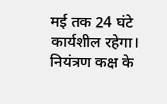मई तक 24 घंटे कार्यशील रहेगा। नियंत्रण कक्ष के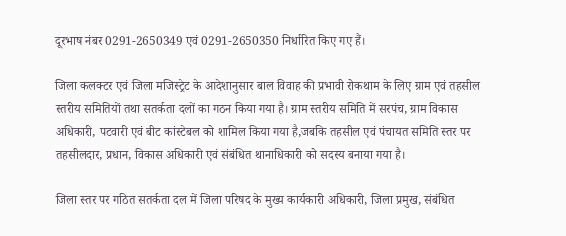दूरभाष नंबर 0291-2650349 एवं 0291-2650350 निर्धारित किए गए हैं।

जिला कलक्टर एवं जिला मजिस्ट्रेट के आदेशानुसार बाल विवाह की प्रभावी रोकथाम के लिए ग्राम एवं तहसील स्तरीय समितियों तथा सतर्कता दलों का गठन किया गया है। ग्राम स्तरीय समिति में सरपंच, ग्राम विकास अधिकारी, पटवारी एवं बीट कांस्टेबल को शामिल किया गया है,जबकि तहसील एवं पंचायत समिति स्तर पर तहसीलदार, प्रधान, विकास अधिकारी एवं संबंधित थानाधिकारी को सदस्य बनाया गया है।

जिला स्तर पर गठित सतर्कता दल में जिला परिषद के मुख्य कार्यकारी अधिकारी, जिला प्रमुख, संबंधित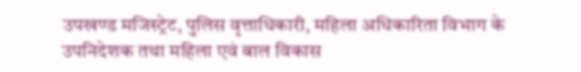उपखण्ड मजिस्ट्रेट, पुलिस वृत्ताधिकारी, महिला अधिकारिता विभाग के उपनिदेशक तथा महिला एवं बाल विकास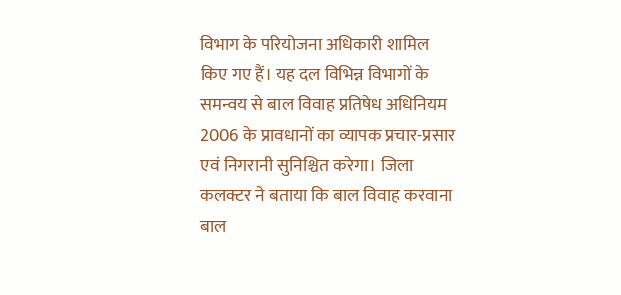विभाग के परियोजना अधिकारी शामिल किए गए हैं। यह दल विभिन्न विभागों के समन्वय से बाल विवाह प्रतिषेध अधिनियम 2006 के प्रावधानों का व्यापक प्रचार-प्रसार एवं निगरानी सुनिश्चित करेगा। जिला कलक्टर ने बताया कि बाल विवाह करवाना बाल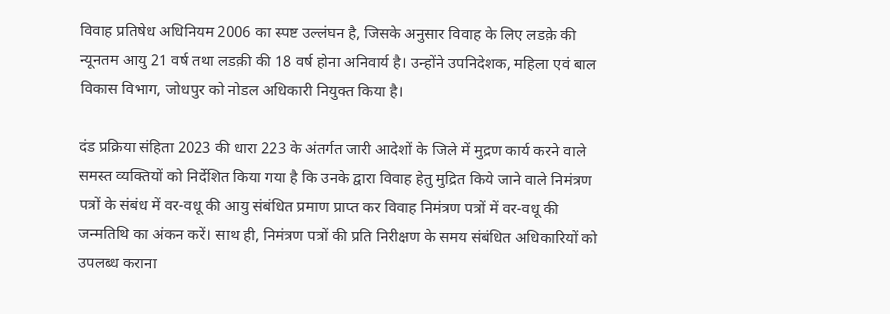विवाह प्रतिषेध अधिनियम 2006 का स्पष्ट उल्लंघन है, जिसके अनुसार विवाह के लिए लडक़े की न्यूनतम आयु 21 वर्ष तथा लडक़ी की 18 वर्ष होना अनिवार्य है। उन्होंने उपनिदेशक, महिला एवं बाल विकास विभाग, जोधपुर को नोडल अधिकारी नियुक्त किया है।

दंड प्रक्रिया संहिता 2023 की धारा 223 के अंतर्गत जारी आदेशों के जिले में मुद्रण कार्य करने वाले समस्त व्यक्तियों को निर्देशित किया गया है कि उनके द्वारा विवाह हेतु मुद्रित किये जाने वाले निमंत्रण पत्रों के संबंध में वर-वधू की आयु संबंधित प्रमाण प्राप्त कर विवाह निमंत्रण पत्रों में वर-वधू की जन्मतिथि का अंकन करें। साथ ही, निमंत्रण पत्रों की प्रति निरीक्षण के समय संबंधित अधिकारियों को उपलब्ध कराना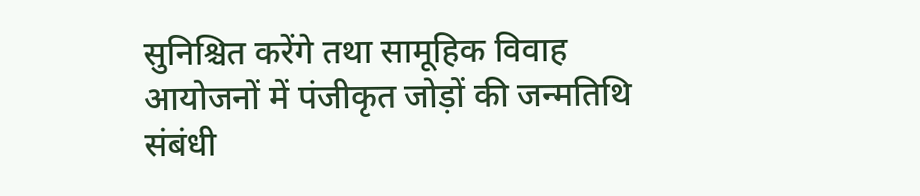सुनिश्चित करेंगे तथा सामूहिक विवाह आयोजनों में पंजीकृत जोड़ों की जन्मतिथि संबंधी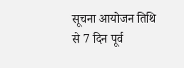सूचना आयोजन तिथि से 7 दिन पूर्व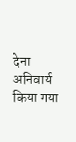देना अनिवार्य किया गया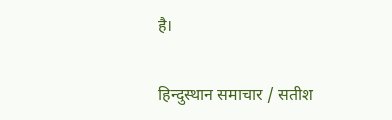है।

हिन्दुस्थान समाचार / सतीश